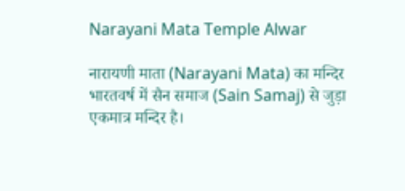Narayani Mata Temple Alwar

नारायणी माता (Narayani Mata) का मन्दिर भारतवर्ष में सैन समाज (Sain Samaj) से जुड़ा एकमात्र मन्दिर है।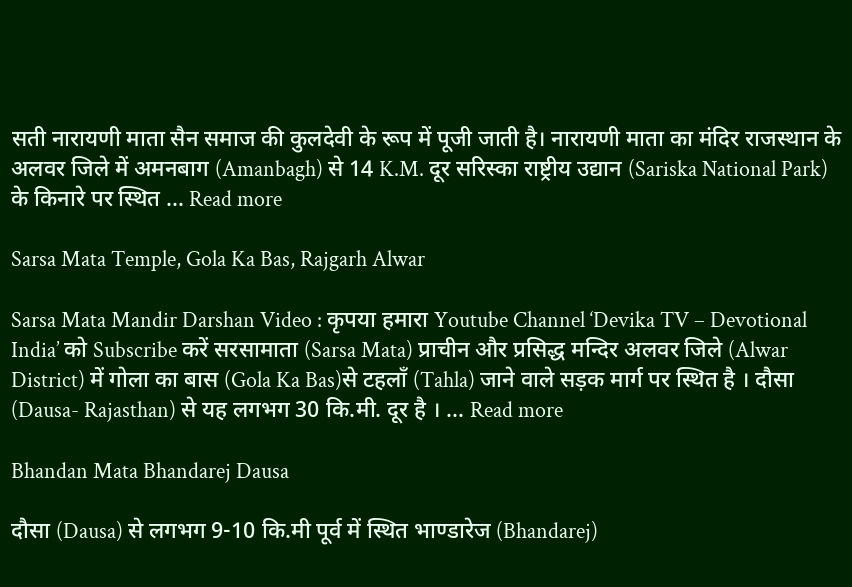सती नारायणी माता सैन समाज की कुलदेवी के रूप में पूजी जाती है। नारायणी माता का मंदिर राजस्थान के अलवर जिले में अमनबाग (Amanbagh) से 14 K.M. दूर सरिस्का राष्ट्रीय उद्यान (Sariska National Park) के किनारे पर स्थित … Read more

Sarsa Mata Temple, Gola Ka Bas, Rajgarh Alwar

Sarsa Mata Mandir Darshan Video : कृपया हमारा Youtube Channel ‘Devika TV – Devotional India’ को Subscribe करें सरसामाता (Sarsa Mata) प्राचीन और प्रसिद्ध मन्दिर अलवर जिले (Alwar District) में गोला का बास (Gola Ka Bas)से टहलाँ (Tahla) जाने वाले सड़क मार्ग पर स्थित है । दौसा (Dausa- Rajasthan) से यह लगभग 30 कि.मी. दूर है । … Read more

Bhandan Mata Bhandarej Dausa

दौसा (Dausa) से लगभग 9-10 कि.मी पूर्व में स्थित भाण्डारेज (Bhandarej)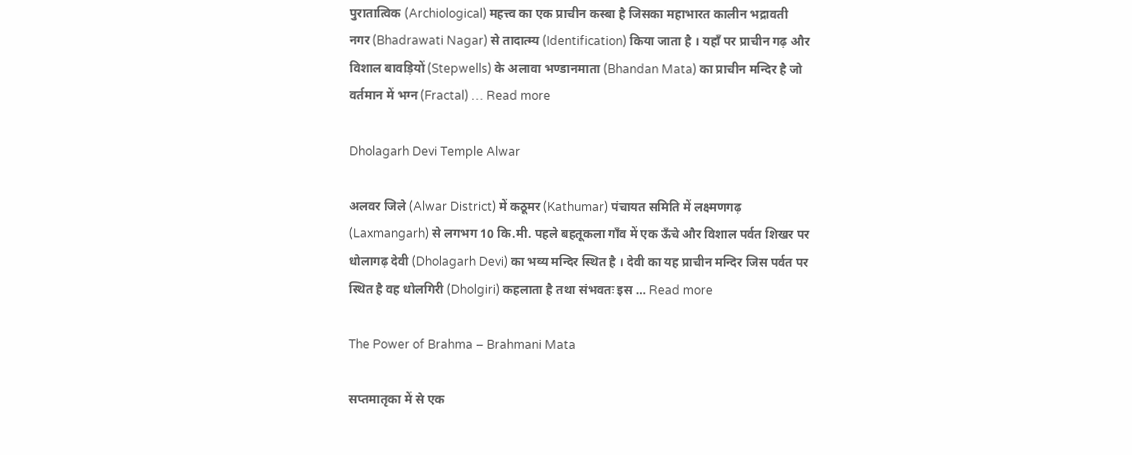पुरातात्विक (Archiological) महत्त्व का एक प्राचीन कस्बा है जिसका महाभारत कालीन भद्रावती नगर (Bhadrawati Nagar) से तादात्म्य (Identification) किया जाता है । यहाँ पर प्राचीन गढ़ और विशाल बावड़ियों (Stepwells) के अलावा भण्डानमाता (Bhandan Mata) का प्राचीन मन्दिर है जो वर्तमान में भग्न (Fractal) … Read more

Dholagarh Devi Temple Alwar

अलवर जिले (Alwar District) में कठूमर (Kathumar) पंचायत समिति में लक्ष्मणगढ़ (Laxmangarh) से लगभग 10 कि.मी. पहले बहतूकला गाँव में एक ऊँचे और विशाल पर्वत शिखर पर धोलागढ़ देवी (Dholagarh Devi) का भव्य मन्दिर स्थित है । देवी का यह प्राचीन मन्दिर जिस पर्वत पर स्थित है वह धोलगिरी (Dholgiri) कहलाता है तथा संभवतः इस … Read more

The Power of Brahma – Brahmani Mata

सप्तमातृका में से एक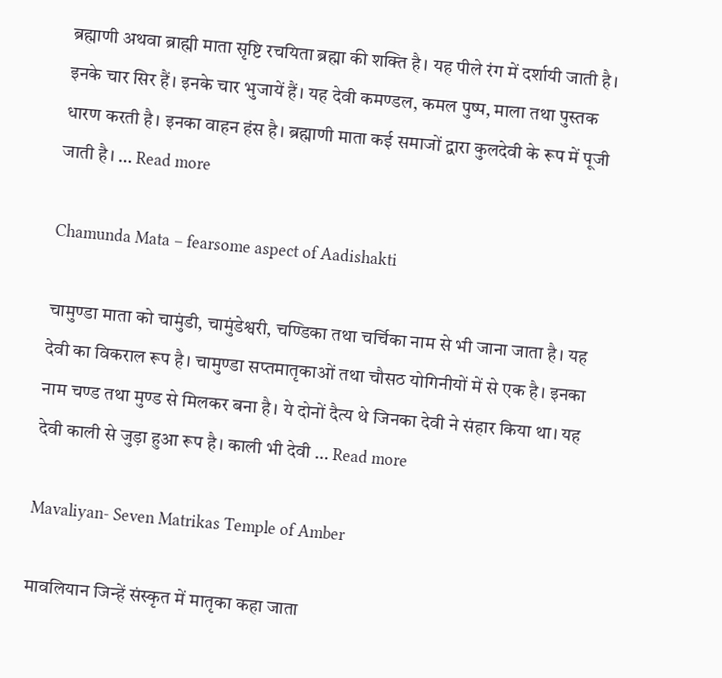ब्रह्माणी अथवा ब्राह्मी माता सृष्टि रचयिता ब्रह्मा की शक्ति है। यह पीले रंग में दर्शायी जाती है। इनके चार सिर हैं। इनके चार भुजायें हैं। यह देवी कमण्डल, कमल पुष्प, माला तथा पुस्तक धारण करती है। इनका वाहन हंस है। ब्रह्माणी माता कई समाजों द्वारा कुलदेवी के रूप में पूजी जाती है। … Read more

Chamunda Mata – fearsome aspect of Aadishakti

चामुण्डा माता को चामुंडी, चामुंडेश्वरी, चण्डिका तथा चर्चिका नाम से भी जाना जाता है। यह देवी का विकराल रूप है। चामुण्डा सप्तमातृकाओं तथा चौसठ योगिनीयों में से एक है। इनका नाम चण्ड तथा मुण्ड से मिलकर बना है। ये दोनों दैत्य थे जिनका देवी ने संहार किया था। यह देवी काली से जुड़ा हुआ रूप है। काली भी देवी … Read more

Mavaliyan- Seven Matrikas Temple of Amber

मावलियान जिन्हें संस्कृत में मातृका कहा जाता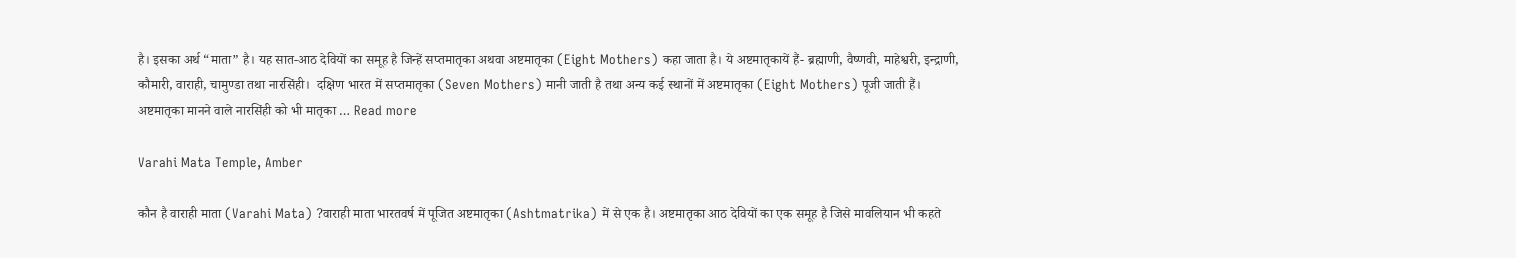है। इसका अर्थ “माता” है। यह सात-आठ देवियों का समूह है जिन्हें सप्तमातृका अथवा अष्टमातृका (Eight Mothers) कहा जाता है। ये अष्टमातृकायें हैं- ब्रह्माणी, वैष्णवी, माहेश्वरी, इन्द्राणी, कौमारी, वाराही, चामुण्डा तथा नारसिंही।  दक्षिण भारत में सप्तमातृका (Seven Mothers) मानी जाती है तथा अन्य कई स्थानों में अष्टमातृका (Eight Mothers) पूजी जाती हैं। अष्टमातृका मानने वाले नारसिंही को भी मातृका … Read more

Varahi Mata Temple, Amber

कौन है वाराही माता (Varahi Mata) ?वाराही माता भारतवर्ष में पूजित अष्टमातृका (Ashtmatrika) में से एक है। अष्टमातृका आठ देवियों का एक समूह है जिसे मावलियान भी कहते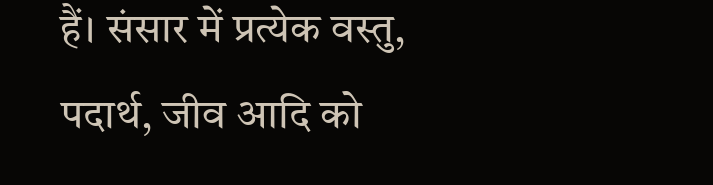हैं। संसार में प्रत्येक वस्तु, पदार्थ, जीव आदि को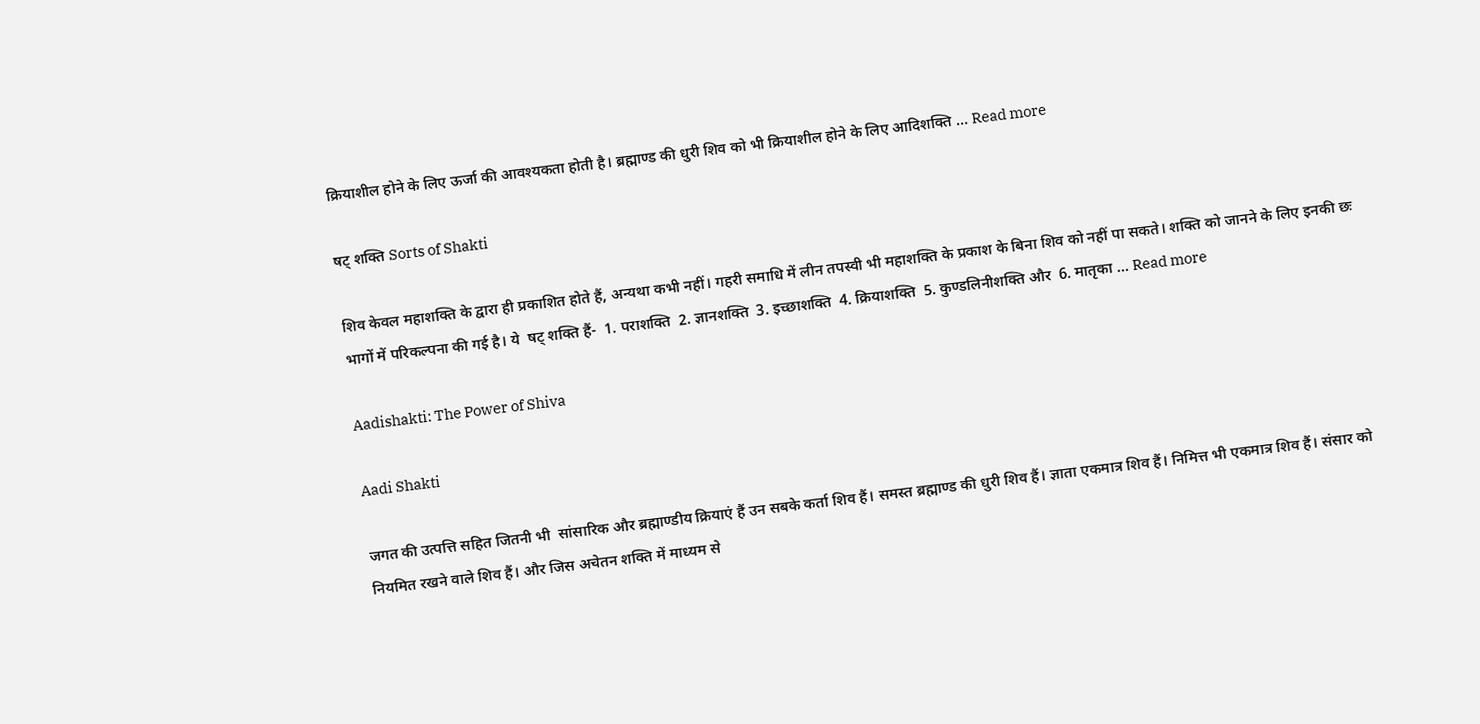क्रियाशील होने के लिए ऊर्जा की आवश्यकता होती है। ब्रह्माण्ड की धुरी शिव को भी क्रियाशील होने के लिए आदिशक्ति … Read more

षट् शक्ति Sorts of Shakti

शिव केवल महाशक्ति के द्वारा ही प्रकाशित होते हैं, अन्यथा कभी नहीं। गहरी समाधि में लीन तपस्वी भी महाशक्ति के प्रकाश के बिना शिव को नहीं पा सकते। शक्ति को जानने के लिए इनकी छः भागों में परिकल्पना की गई है। ये  षट् शक्ति हैं-  1. पराशक्ति  2. ज्ञानशक्ति  3. इच्छाशक्ति  4. क्रियाशक्ति  5. कुण्डलिनीशक्ति और  6. मातृका … Read more

Aadishakti: The Power of Shiva

Aadi Shakti

जगत की उत्पत्ति सहित जितनी भी  सांसारिक और ब्रह्माण्डीय क्रियाएं हैं उन सबके कर्ता शिव हैं। समस्त ब्रह्माण्ड की धुरी शिव हैं। ज्ञाता एकमात्र शिव हैं। निमित्त भी एकमात्र शिव हैं। संसार को नियमित रखने वाले शिव हैं। और जिस अचेतन शक्ति में माध्यम से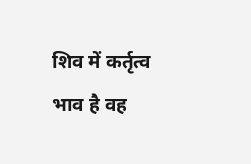शिव में कर्तृत्व भाव है वह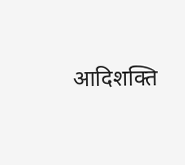आदिशक्ति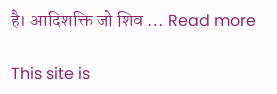है। आदिशक्ति जो शिव … Read more

This site is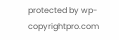protected by wp-copyrightpro.com